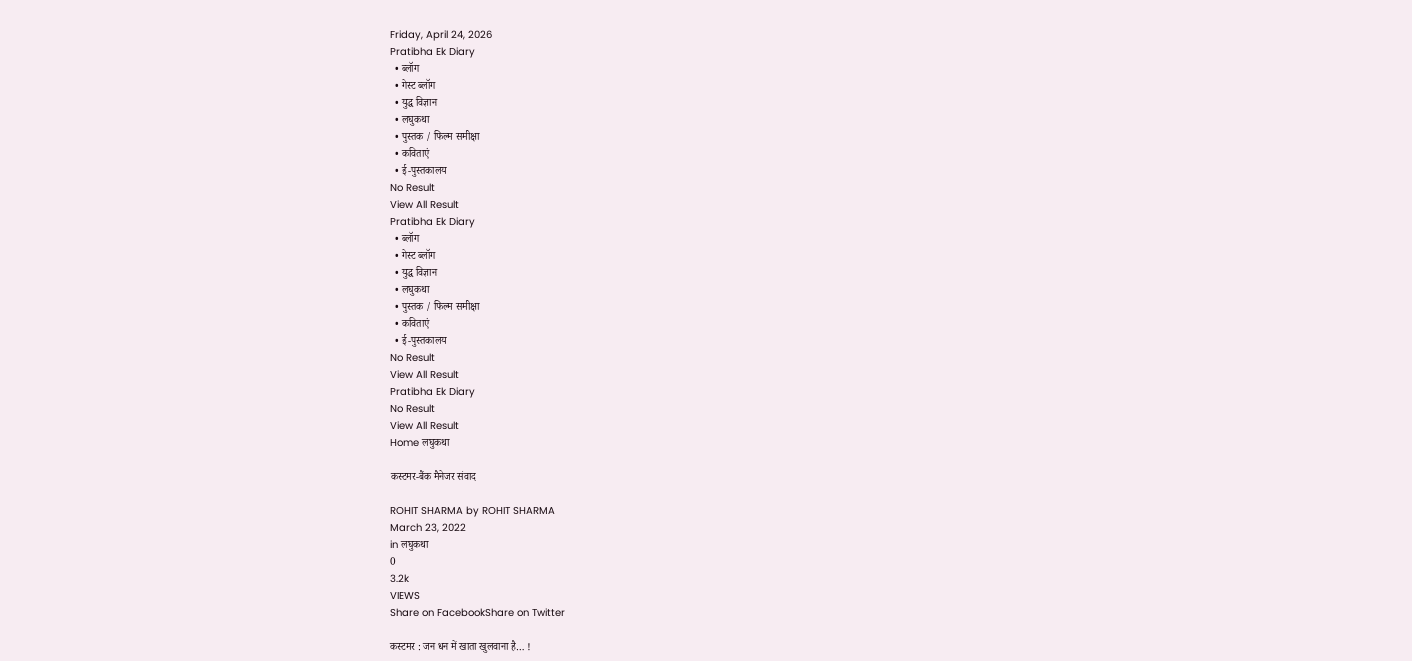Friday, April 24, 2026
Pratibha Ek Diary
  • ब्लॉग
  • गेस्ट ब्लॉग
  • युद्ध विज्ञान
  • लघुकथा
  • पुस्तक / फिल्म समीक्षा
  • कविताएं
  • ई-पुस्तकालय
No Result
View All Result
Pratibha Ek Diary
  • ब्लॉग
  • गेस्ट ब्लॉग
  • युद्ध विज्ञान
  • लघुकथा
  • पुस्तक / फिल्म समीक्षा
  • कविताएं
  • ई-पुस्तकालय
No Result
View All Result
Pratibha Ek Diary
No Result
View All Result
Home लघुकथा

कस्टमर-बैंक मैनेजर संवाद

ROHIT SHARMA by ROHIT SHARMA
March 23, 2022
in लघुकथा
0
3.2k
VIEWS
Share on FacebookShare on Twitter

कस्टमर : जन धन में खाता खुलवाना है… !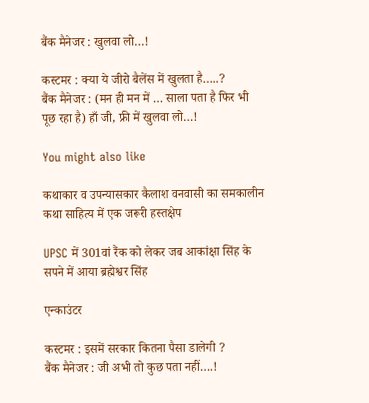बैंक मैनेजर : खुलवा लो…!

कस्टमर : क्या ये जीरो बैलेंस में खुलता है…..?
बैंक मैनेजर : (मन ही मन में … साला पता है फिर भी पूछ रहा है) हाँ जी, फ्री में खुलवा लो…!

You might also like

कथाकार व उपन्यासकार कैलाश वनवासी का समकालीन कथा साहित्य में एक जरूरी हस्तक्षेप

UPSC में 301वां रैंक को लेकर जब आकांक्षा सिंह के सपने में आया ब्रह्मेश्वर सिंह

एन्काउंटर

कस्टमर : इसमें सरकार कितना पैसा डालेगी ?
बैंक मैनेजर : जी अभी तो कुछ पता नहीं….!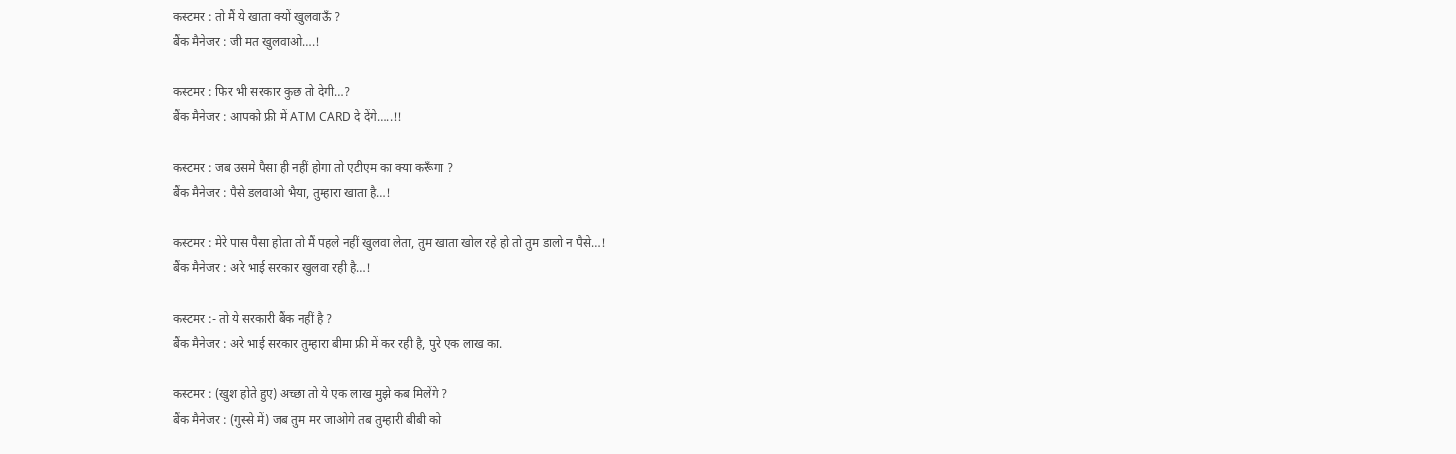कस्टमर : तो मैं ये खाता क्यों खुलवाऊँ ?
बैंक मैनेजर : जी मत खुलवाओ….!

कस्टमर : फिर भी सरकार कुछ तो देगी…?
बैंक मैनेजर : आपको फ्री में ATM CARD दे देंगे…..!!

कस्टमर : जब उसमे पैसा ही नहीं होगा तो एटीएम का क्या करूँगा ?
बैंक मैनेजर : पैसे डलवाओ भैया, तुम्हारा खाता है…!

कस्टमर : मेरे पास पैसा होता तो मैं पहले नहीं खुलवा लेता, तुम खाता खोल रहे हो तो तुम डालो न पैसे…!
बैंक मैनेजर : अरे भाई सरकार खुलवा रही है…!

कस्टमर :- तो ये सरकारी बैंक नहीं है ?
बैंक मैनेजर : अरे भाई सरकार तुम्हारा बीमा फ्री में कर रही है, पुरे एक लाख का.

कस्टमर : (खुश होते हुए) अच्छा तो ये एक लाख मुझे कब मिलेंगे ?
बैंक मैनेजर : (गुस्से में) जब तुम मर जाओगे तब तुम्हारी बीबी को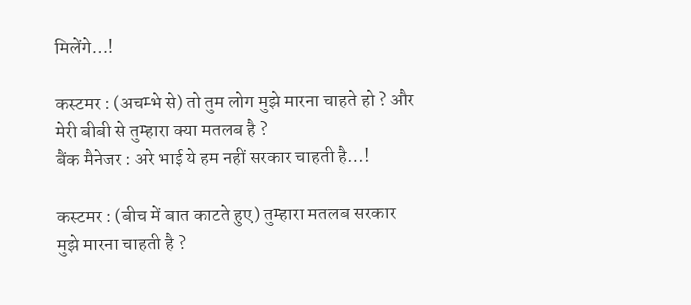मिलेंगे…!

कस्टमर : (अचम्भे से) तो तुम लोग मुझे मारना चाहते हो ? और मेरी बीबी से तुम्हारा क्या मतलब है ?
बैंक मैनेजर : अरे भाई ये हम नहीं सरकार चाहती है…!

कस्टमर : (बीच में बात काटते हुए) तुम्हारा मतलब सरकार मुझे मारना चाहती है ?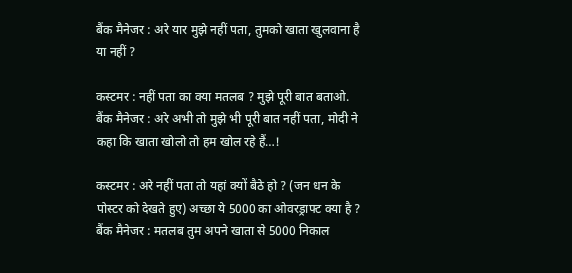बैंक मैनेजर : अरे यार मुझे नहीं पता, तुमको खाता खुलवाना है या नहीं ?

कस्टमर : नहीं पता का क्या मतलब ? मुझे पूरी बात बताओ.
बैंक मैनेजर : अरे अभी तो मुझे भी पूरी बात नहीं पता, मोदी ने कहा कि खाता खोलो तो हम खोल रहे हैं…!

कस्टमर : अरे नहीं पता तो यहां क्यों बैठे हो ? (जन धन के पोस्टर को देखते हुए) अच्छा ये 5000 का ओवरड्राफ्ट क्या है ?
बैंक मैनेजर : मतलब तुम अपने खाता से 5000 निकाल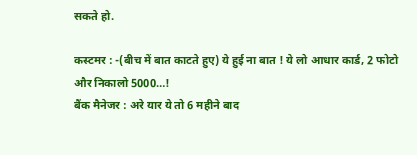सकते हो.

कस्टमर : -(बीच में बात काटते हुए) ये हुई ना बात ! ये लो आधार कार्ड, 2 फोटो और निकालो 5000…!
बैंक मैनेजर : अरे यार ये तो 6 महीने बाद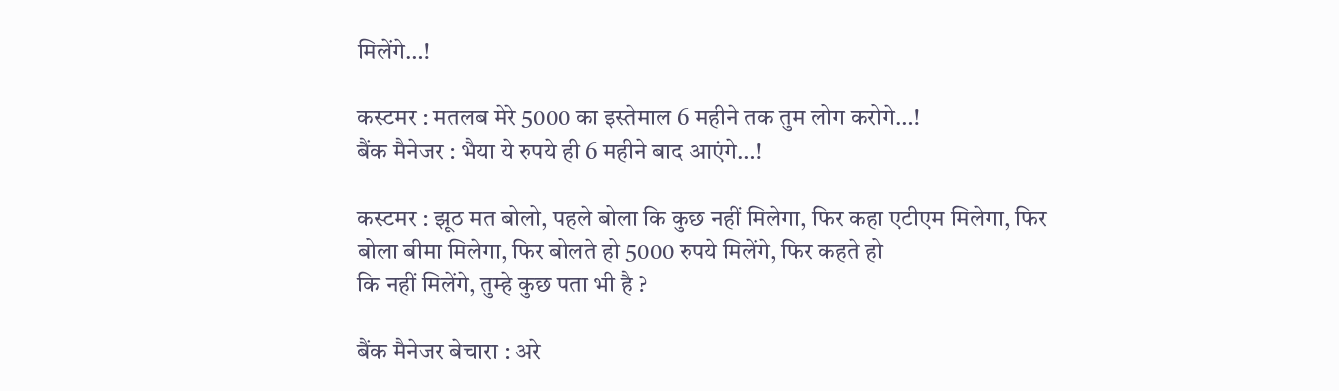मिलेंगे…!

कस्टमर : मतलब मेरे 5000 का इस्तेमाल 6 महीने तक तुम लोग करोगे…!
बैंक मैनेजर : भैया ये रुपये ही 6 महीने बाद आएंगे…!

कस्टमर : झूठ मत बोलो, पहले बोला कि कुछ नहीं मिलेगा, फिर कहा एटीएम मिलेगा, फिर बोला बीमा मिलेगा, फिर बोलते हो 5000 रुपये मिलेंगे, फिर कहते हो
कि नहीं मिलेंगे, तुम्हे कुछ पता भी है ?

बैंक मैनेजर बेचारा : अरे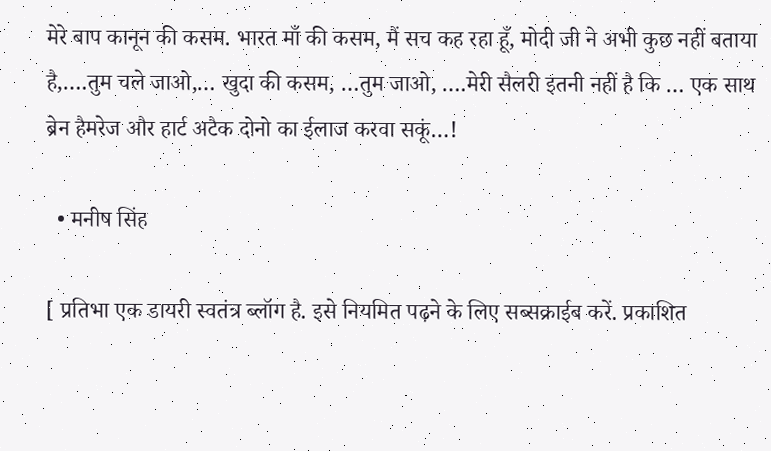मेरे बाप कानून की कसम. भारत माँ की कसम, मैं सच कह रहा हूँ, मोदी जी ने अभी कुछ नहीं बताया है,….तुम चले जाओ,… खुदा की कसम, …तुम जाओ, ….मेरी सैलरी इतनी नहीं है कि … एक साथ ब्रेन हैमरेज और हार्ट अटैक दोनो का ईलाज करवा सकूं…!

  • मनीष सिंह

[ प्रतिभा एक डायरी स्वतंत्र ब्लॉग है. इसे नियमित पढ़ने के लिए सब्सक्राईब करें. प्रकाशित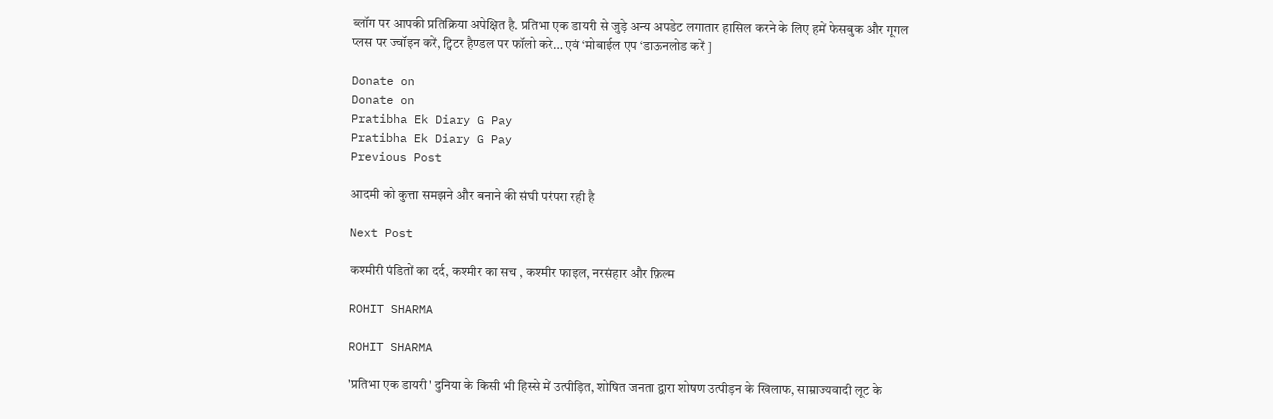ब्लॉग पर आपकी प्रतिक्रिया अपेक्षित है. प्रतिभा एक डायरी से जुड़े अन्य अपडेट लगातार हासिल करने के लिए हमें फेसबुक और गूगल प्लस पर ज्वॉइन करें, ट्विटर हैण्डल पर फॉलो करे… एवं ‘मोबाईल एप ‘डाऊनलोड करें ]

Donate on
Donate on
Pratibha Ek Diary G Pay
Pratibha Ek Diary G Pay
Previous Post

आदमी को कुत्ता समझने और बनाने की संघी परंपरा रही है

Next Post

कश्मीरी पंडितों का दर्द, कश्मीर का सच , कश्मीर फाइल, नरसंहार और फ़िल्म

ROHIT SHARMA

ROHIT SHARMA

'प्रतिभा एक डायरी' दुनिया के किसी भी हिस्से में उत्पीड़ित, शोषित जनता द्वारा शोषण उत्पीड़न के खिलाफ, साम्राज्यवादी लूट के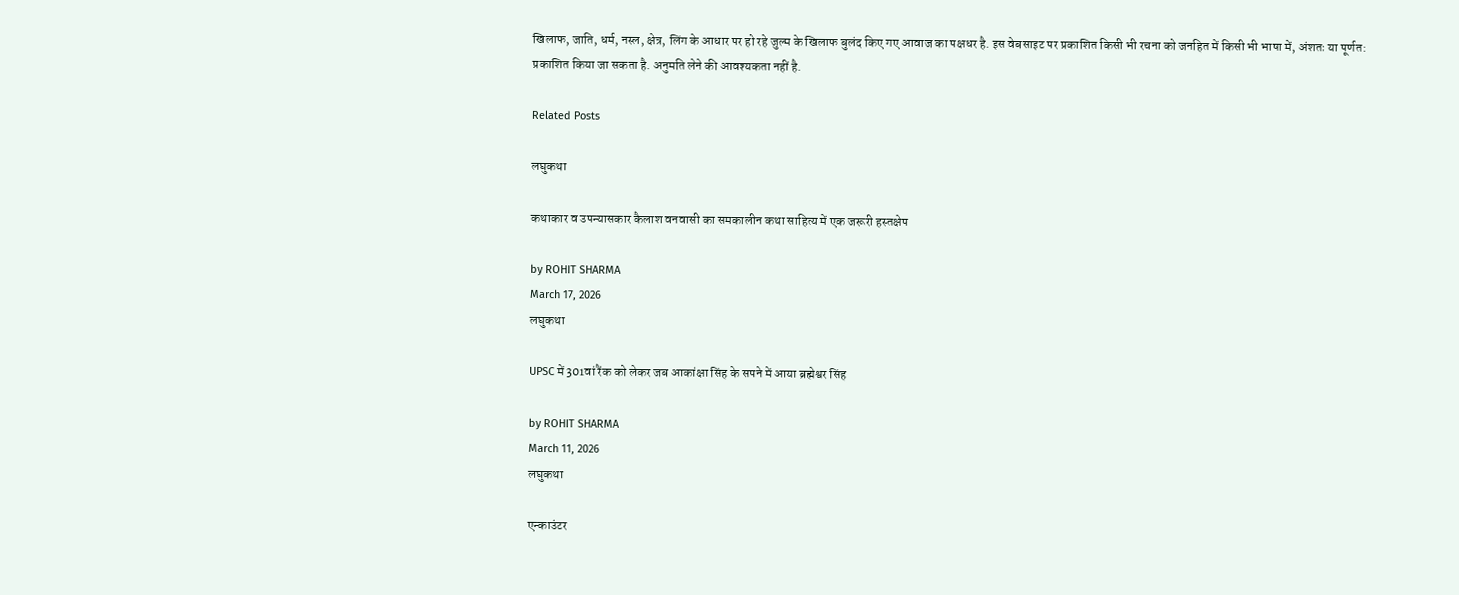खिलाफ, जाति, धर्म, नस्ल, क्षेत्र, लिंग के आधार पर हो रहे जुल्म के खिलाफ बुलंद किए गए आवाज का पक्षधर है. इस वेबसाइट पर प्रकाशित किसी भी रचना को जनहित में किसी भी भाषा में, अंशतः या पूर्णत: प्रकाशित किया जा सकता है. अनुमति लेने की आवश्यकता नहीं है.

Related Posts

लघुकथा

कथाकार व उपन्यासकार कैलाश वनवासी का समकालीन कथा साहित्य में एक जरूरी हस्तक्षेप

by ROHIT SHARMA
March 17, 2026
लघुकथा

UPSC में 301वां रैंक को लेकर जब आकांक्षा सिंह के सपने में आया ब्रह्मेश्वर सिंह

by ROHIT SHARMA
March 11, 2026
लघुकथा

एन्काउंटर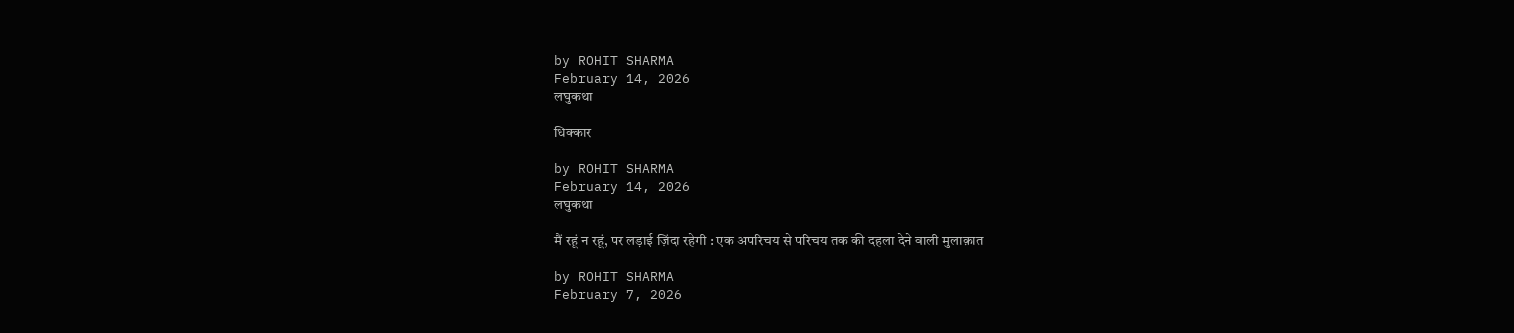by ROHIT SHARMA
February 14, 2026
लघुकथा

धिक्कार

by ROHIT SHARMA
February 14, 2026
लघुकथा

मैं रहूं न रहूं, पर लड़ाई ज़िंदा रहेगी : एक अपरिचय से परिचय तक की दहला देने वाली मुलाक़ात

by ROHIT SHARMA
February 7, 2026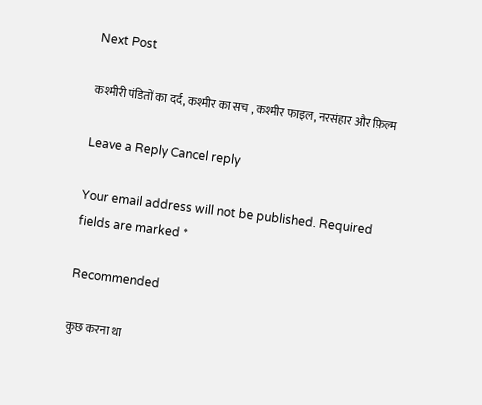Next Post

कश्मीरी पंडितों का दर्द, कश्मीर का सच , कश्मीर फाइल, नरसंहार और फ़िल्म

Leave a Reply Cancel reply

Your email address will not be published. Required fields are marked *

Recommended

कुछ करना था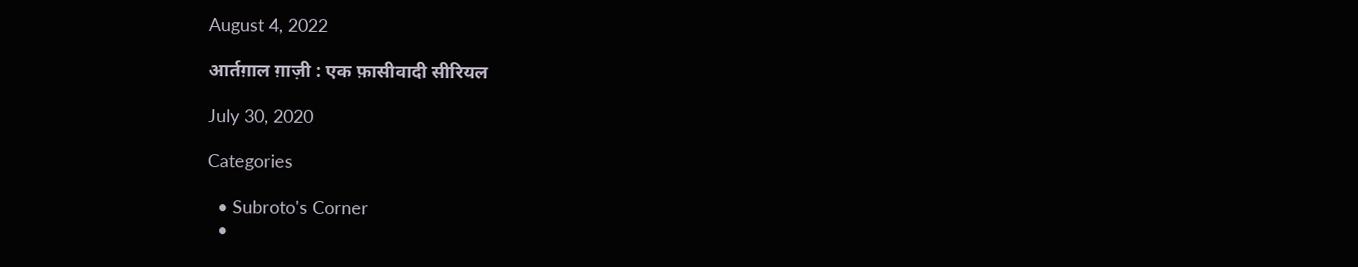August 4, 2022

आर्तग़ाल ग़ाज़ी : एक फ़ासीवादी सीरियल

July 30, 2020

Categories

  • Subroto's Corner
  •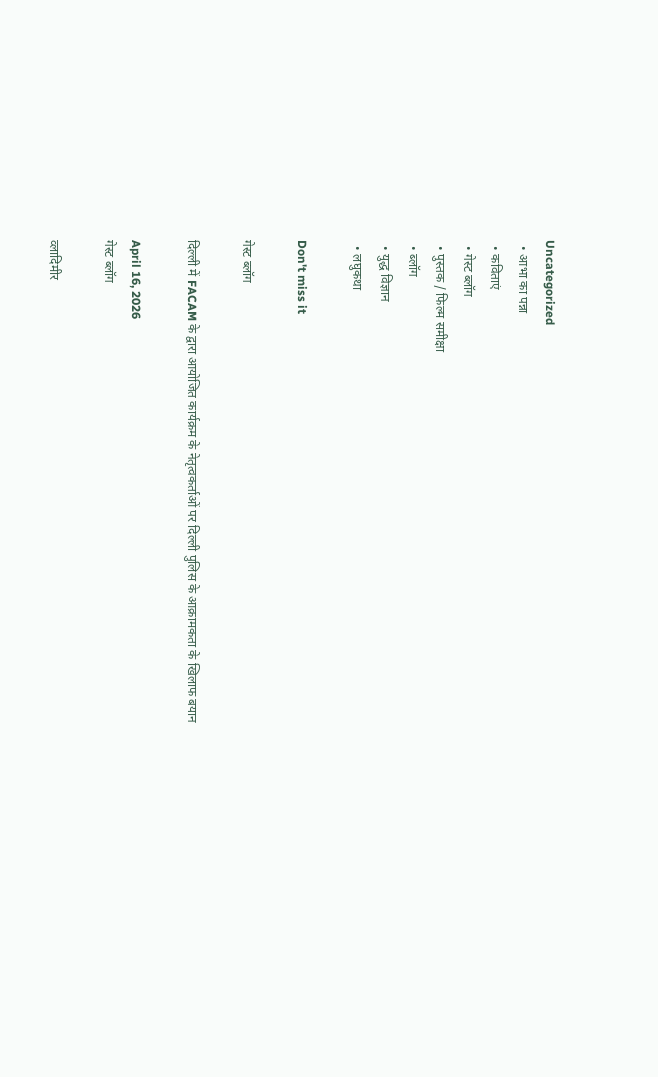Uncategorized
  • आभा का पन्ना
  • कविताएं
  • गेस्ट ब्लॉग
  • पुस्तक / फिल्म समीक्षा
  • ब्लॉग
  • युद्ध विज्ञान
  • लघुकथा

Don't miss it

गेस्ट ब्लॉग

दिल्ली में FACAM के द्वारा आयोजित कार्यक्रम के नेतृत्वकर्ताओं पर दिल्ली पुलिस के आक्रामकता के खिलाफ बयान

April 16, 2026
गेस्ट ब्लॉग

व्लादिमीर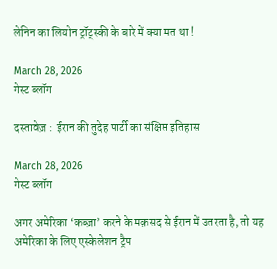लेनिन का लियोन ट्रॉट्स्की के बारे में क्या मत था !

March 28, 2026
गेस्ट ब्लॉग

दस्तावेज़ :  ईरान की तुदेह पार्टी का संक्षिप्त इतिहास

March 28, 2026
गेस्ट ब्लॉग

अगर अमेरिका ‘कब्ज़ा’ करने के मक़सद से ईरान में उतरता है, तो यह अमेरिका के लिए एस्केलेशन ट्रैप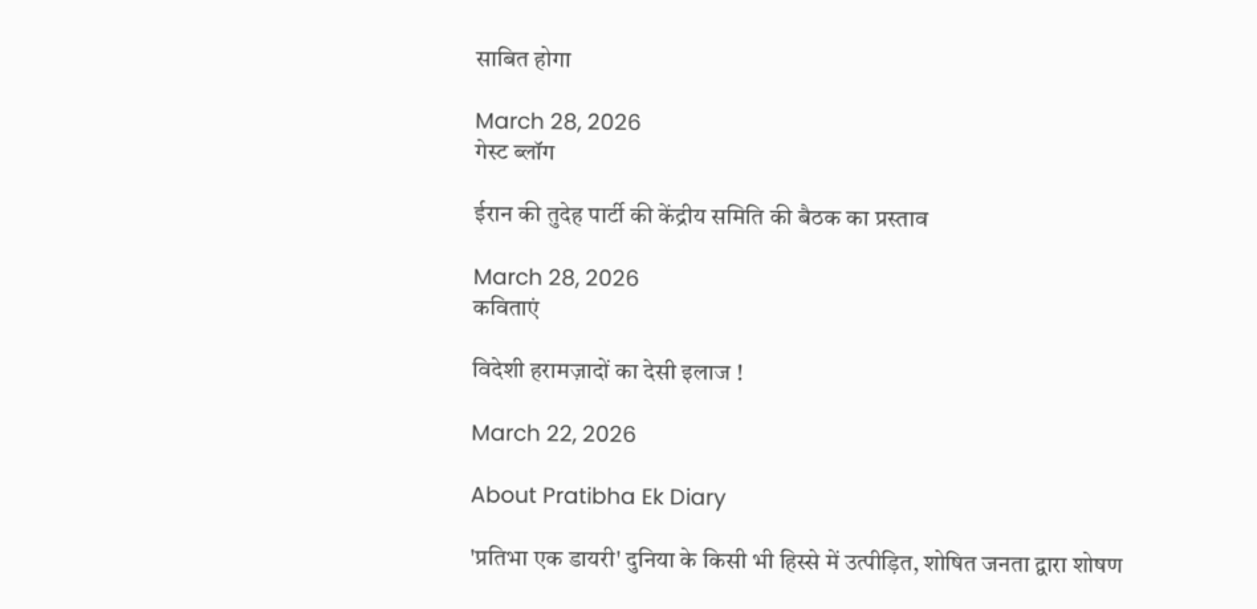साबित होगा

March 28, 2026
गेस्ट ब्लॉग

ईरान की तुदेह पार्टी की केंद्रीय समिति की बैठक का प्रस्ताव

March 28, 2026
कविताएं

विदेशी हरामज़ादों का देसी इलाज !

March 22, 2026

About Pratibha Ek Diary

'प्रतिभा एक डायरी' दुनिया के किसी भी हिस्से में उत्पीड़ित, शोषित जनता द्वारा शोषण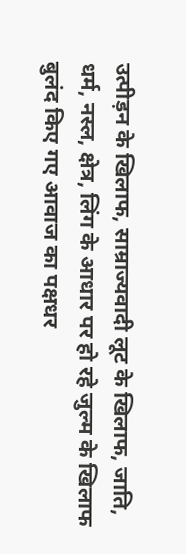उत्पीड़न के खिलाफ, साम्राज्यवादी लूट के खिलाफ, जाति, धर्म, नस्ल, क्षेत्र, लिंग के आधार पर हो रहे जुल्म के खिलाफ बुलंद किए गए आवाज का पक्षधर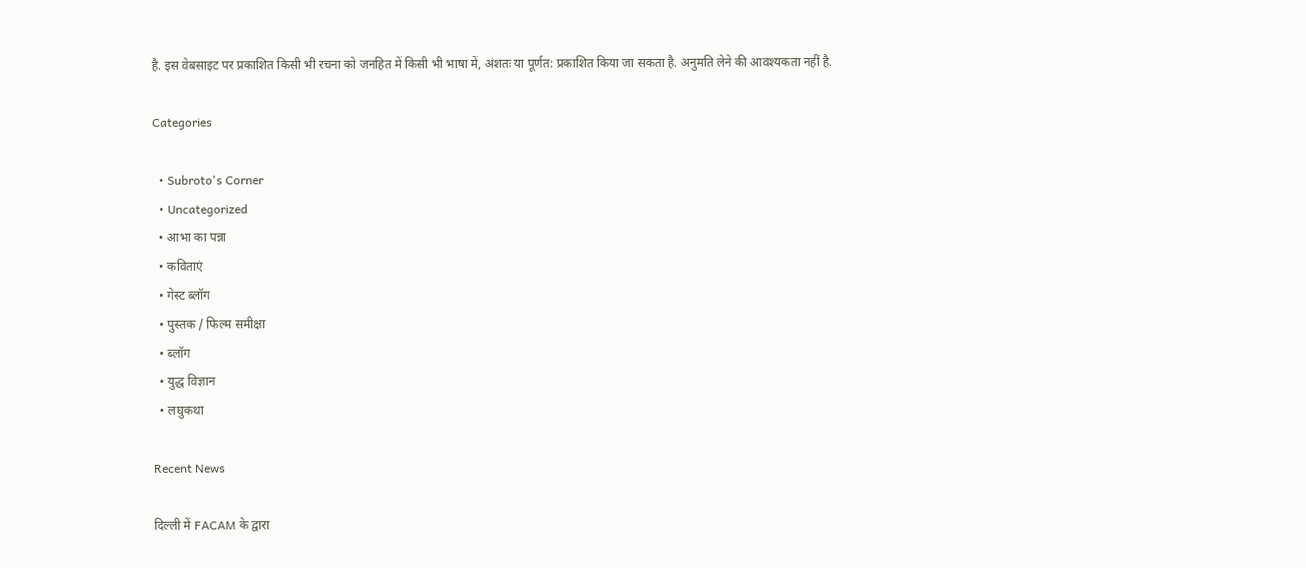है. इस वेबसाइट पर प्रकाशित किसी भी रचना को जनहित में किसी भी भाषा में, अंशतः या पूर्णत: प्रकाशित किया जा सकता है. अनुमति लेने की आवश्यकता नहीं है.

Categories

  • Subroto's Corner
  • Uncategorized
  • आभा का पन्ना
  • कविताएं
  • गेस्ट ब्लॉग
  • पुस्तक / फिल्म समीक्षा
  • ब्लॉग
  • युद्ध विज्ञान
  • लघुकथा

Recent News

दिल्ली में FACAM के द्वारा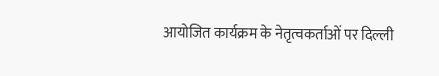आयोजित कार्यक्रम के नेतृत्वकर्ताओं पर दिल्ली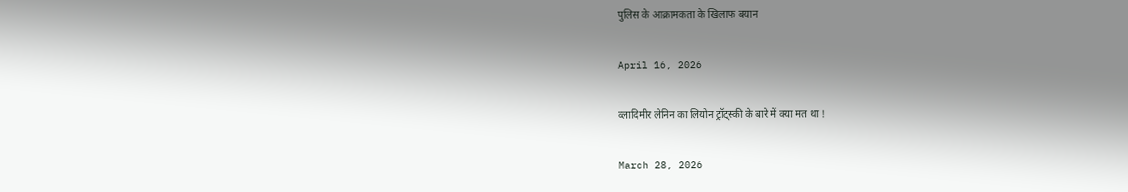पुलिस के आक्रामकता के खिलाफ बयान

April 16, 2026

व्लादिमीर लेनिन का लियोन ट्रॉट्स्की के बारे में क्या मत था !

March 28, 2026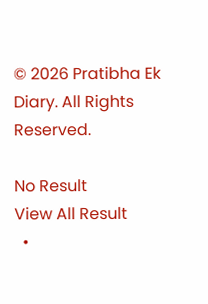© 2026 Pratibha Ek Diary. All Rights Reserved.

No Result
View All Result
  •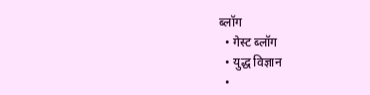ब्लॉग
  • गेस्ट ब्लॉग
  • युद्ध विज्ञान
  •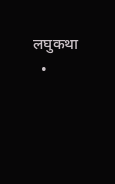लघुकथा
  •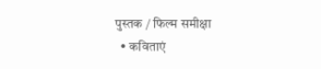पुस्तक / फिल्म समीक्षा
  • कविताएं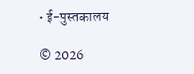• ई-पुस्तकालय

© 2026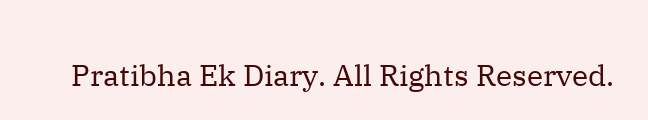Pratibha Ek Diary. All Rights Reserved.